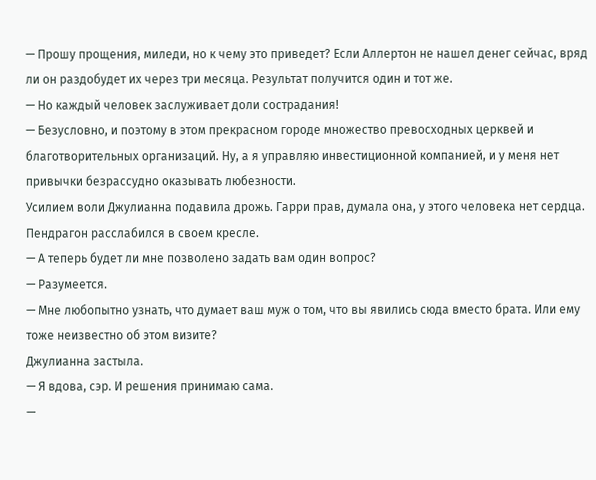— Прошу прощения, миледи, но к чему это приведет? Если Аллертон не нашел денег сейчас, вряд ли он раздобудет их через три месяца. Результат получится один и тот же.
— Но каждый человек заслуживает доли сострадания!
— Безусловно, и поэтому в этом прекрасном городе множество превосходных церквей и благотворительных организаций. Ну, а я управляю инвестиционной компанией, и у меня нет привычки безрассудно оказывать любезности.
Усилием воли Джулианна подавила дрожь. Гарри прав, думала она, у этого человека нет сердца.
Пендрагон расслабился в своем кресле.
— А теперь будет ли мне позволено задать вам один вопрос?
— Разумеется.
— Мне любопытно узнать, что думает ваш муж о том, что вы явились сюда вместо брата. Или ему тоже неизвестно об этом визите?
Джулианна застыла.
— Я вдова, сэр. И решения принимаю сама.
—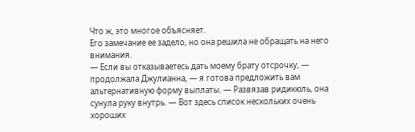Что ж, это многое объясняет.
Его замечание ее задело, но она решила не обращать на него внимания.
— Если вы отказываетесь дать моему брату отсрочку, — продолжала Джулианна, — я готова предложить вам альтернативную форму выплаты. — Развязав ридикюль, она сунула руку внутрь. — Вот здесь список нескольких очень хороших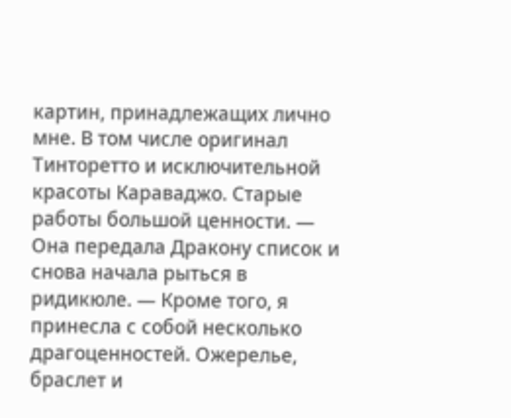картин, принадлежащих лично мне. В том числе оригинал Тинторетто и исключительной красоты Караваджо. Старые работы большой ценности. — Она передала Дракону список и снова начала рыться в ридикюле. — Кроме того, я принесла с собой несколько драгоценностей. Ожерелье, браслет и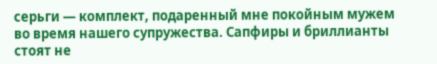серьги — комплект, подаренный мне покойным мужем во время нашего супружества. Сапфиры и бриллианты стоят не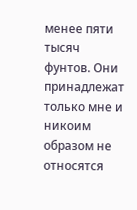менее пяти тысяч фунтов. Они принадлежат только мне и никоим образом не относятся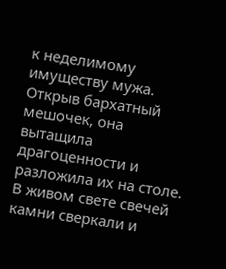к неделимому имуществу мужа.
Открыв бархатный мешочек, она вытащила драгоценности и разложила их на столе. В живом свете свечей камни сверкали и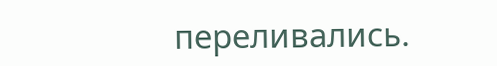переливались.